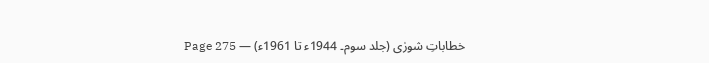خطاباتِ شورٰی (جلد سوم۔ 1944ء تا 1961ء) — Page 275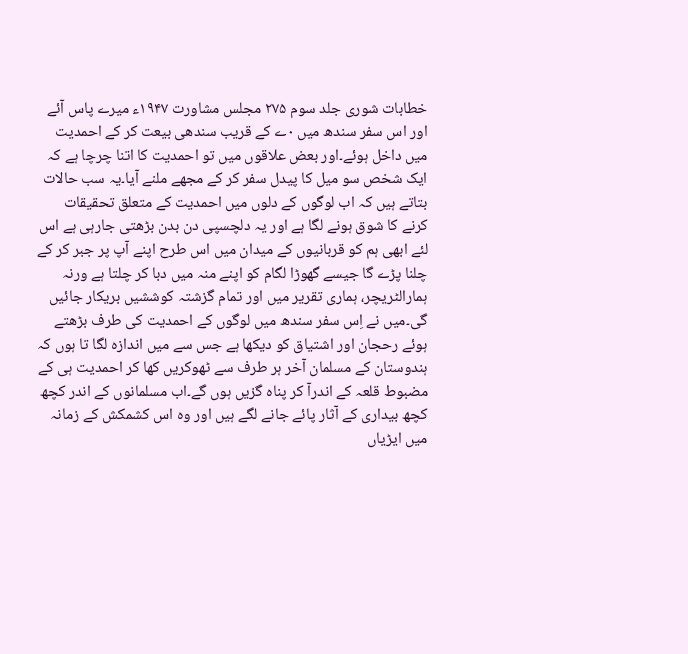خطابات شوری جلد سوم ۲۷۵ مجلس مشاورت ۱۹۴۷ء میرے پاس آئے اور اس سفر سندھ میں ٠ے کے قریب سندھی بیعت کر کے احمدیت میں داخل ہوئے۔اور بعض علاقوں میں تو احمدیت کا اتنا چرچا ہے کہ ایک شخص سو میل کا پیدل سفر کر کے مجھے ملنے آیا۔یہ سب حالات بتاتے ہیں کہ اب لوگوں کے دلوں میں احمدیت کے متعلق تحقیقات کرنے کا شوق ہونے لگا ہے اور یہ دلچسپی دن بدن بڑھتی جارہی ہے اس لئے ابھی ہم کو قربانیوں کے میدان میں اس طرح اپنے آپ پر جبر کر کے چلنا پڑے گا جیسے گھوڑا لگام کو اپنے منہ میں دبا کر چلتا ہے ورنہ ہمارالٹریچر، ہماری تقریر میں اور تمام گزشتہ کوششیں بریکار جائیں گی۔میں نے اِس سفر سندھ میں لوگوں کے احمدیت کی طرف بڑھتے ہوئے رحجان اور اشتیاق کو دیکھا ہے جس سے میں اندازہ لگا تا ہوں کہ ہندوستان کے مسلمان آخر ہر طرف سے ٹھوکریں کھا کر احمدیت ہی کے مضبوط قلعہ کے اندرآ کر پناہ گزیں ہوں گے۔اب مسلمانوں کے اندر کچھ کچھ بیداری کے آثار پائے جانے لگے ہیں اور وہ اس کشمکش کے زمانہ میں ایڑیاں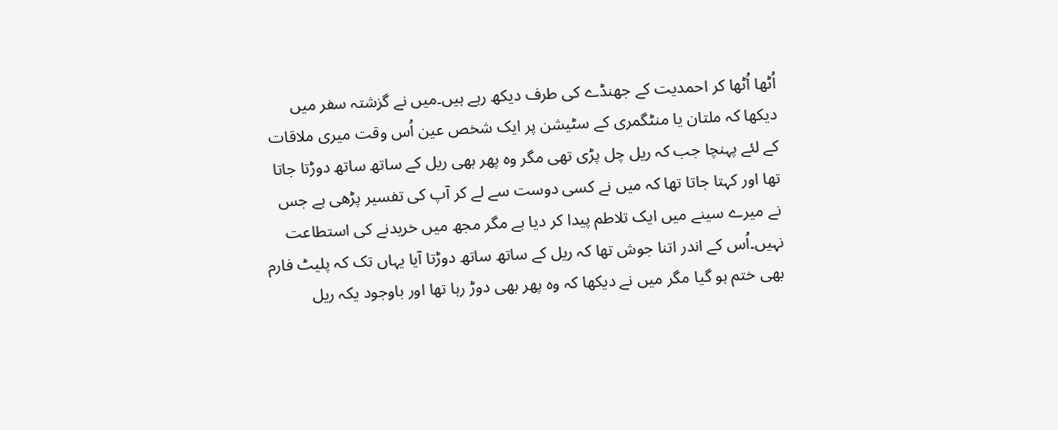اُٹھا اُٹھا کر احمدیت کے جھنڈے کی طرف دیکھ رہے ہیں۔میں نے گزشتہ سفر میں دیکھا کہ ملتان یا منٹگمری کے سٹیشن پر ایک شخص عین اُس وقت میری ملاقات کے لئے پہنچا جب کہ ریل چل پڑی تھی مگر وہ پھر بھی ریل کے ساتھ ساتھ دوڑتا جاتا تھا اور کہتا جاتا تھا کہ میں نے کسی دوست سے لے کر آپ کی تفسیر پڑھی ہے جس نے میرے سینے میں ایک تلاطم پیدا کر دیا ہے مگر مجھ میں خریدنے کی استطاعت نہیں۔اُس کے اندر اتنا جوش تھا کہ ریل کے ساتھ ساتھ دوڑتا آیا یہاں تک کہ پلیٹ فارم بھی ختم ہو گیا مگر میں نے دیکھا کہ وہ پھر بھی دوڑ رہا تھا اور باوجود یکہ ریل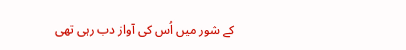کے شور میں اُس کی آواز دب رہی تھی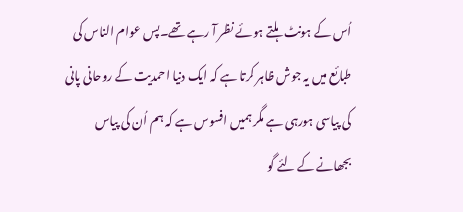اُس کے ہونٹ ہلتے ہوئے نظر آ رہے تھے۔پس عوام الناس کی طبائع میں یہ جوش ظاہر کرتا ہے کہ ایک دنیا احمدیت کے روحانی پانی کی پیاسی ہورہی ہے مگر ہمیں افسوس ہے کہ ہم اُن کی پیاس بجھانے کے لئے گو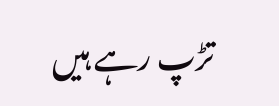تڑپ رہے ہیں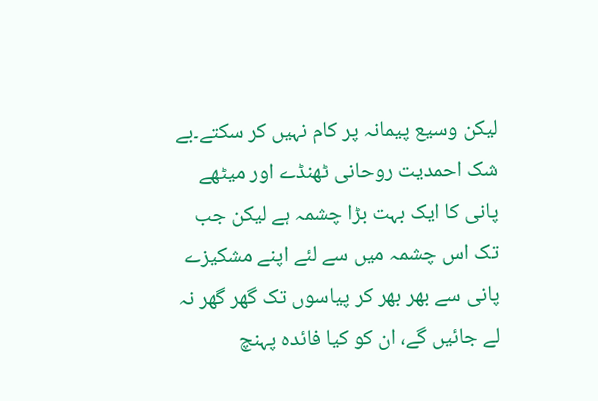لیکن وسیع پیمانہ پر کام نہیں کر سکتے۔بے شک احمدیت روحانی ٹھنڈے اور میٹھے پانی کا ایک بہت بڑا چشمہ ہے لیکن جب تک اس چشمہ میں سے لئے اپنے مشکیزے پانی سے بھر بھر کر پیاسوں تک گھر گھر نہ لے جائیں گے، ان کو کیا فائدہ پہنچ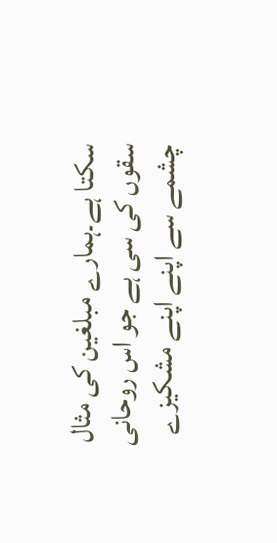سکتا ہے۔ہمارے مبلغین کی مثال سقوں کی سی ہے جو اس روحانی چشمے سے اپنے اپنے مشکیزے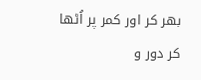بھر کر اور کمر پر اُٹھا کر دور و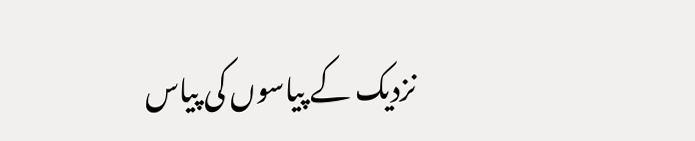نزدیک کے پیاسوں کی پیاس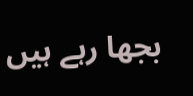بجھا رہے ہیں